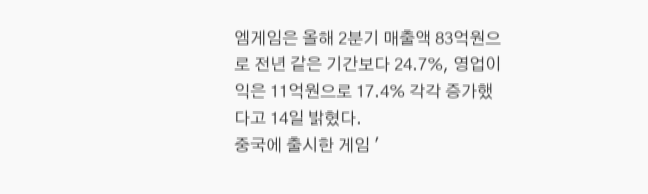엠게임은 올해 2분기 매출액 83억원으로 전년 같은 기간보다 24.7%, 영업이익은 11억원으로 17.4% 각각 증가했다고 14일 밝혔다.
중국에 출시한 게임 '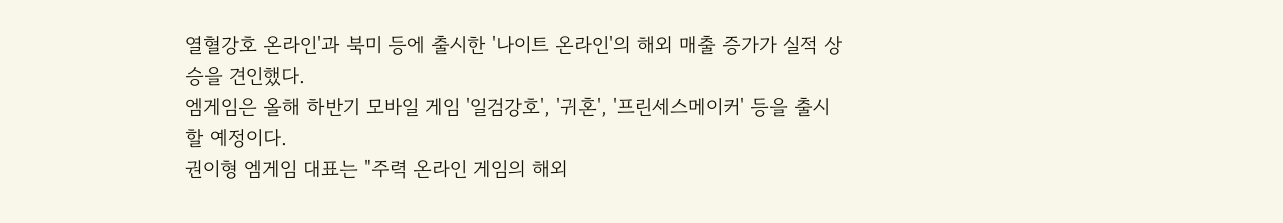열혈강호 온라인'과 북미 등에 출시한 '나이트 온라인'의 해외 매출 증가가 실적 상승을 견인했다.
엠게임은 올해 하반기 모바일 게임 '일검강호', '귀혼', '프린세스메이커' 등을 출시할 예정이다.
권이형 엠게임 대표는 "주력 온라인 게임의 해외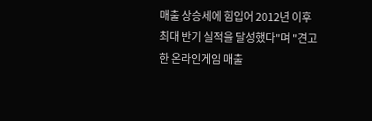매출 상승세에 힘입어 2012년 이후 최대 반기 실적을 달성했다"며 "견고한 온라인게임 매출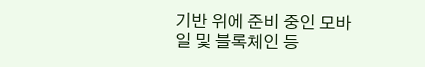기반 위에 준비 중인 모바일 및 블록체인 등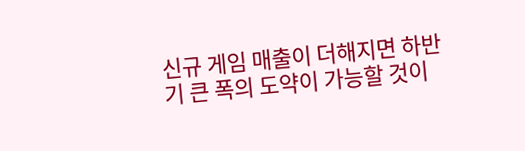신규 게임 매출이 더해지면 하반기 큰 폭의 도약이 가능할 것이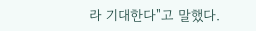라 기대한다"고 말했다.